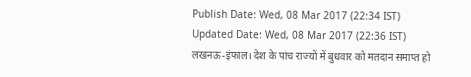Publish Date: Wed, 08 Mar 2017 (22:34 IST)
Updated Date: Wed, 08 Mar 2017 (22:36 IST)
लखनऊ-इंफाल। देश के पांच राज्यों में बुधवार को मतदान समाप्त हो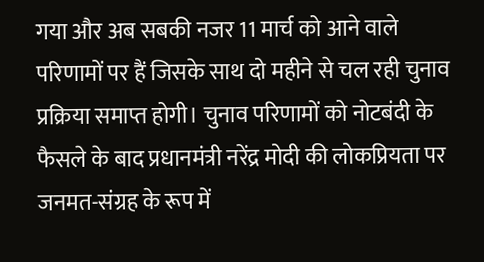गया और अब सबकी नजर 11 मार्च को आने वाले परिणामों पर हैं जिसके साथ दो महीने से चल रही चुनाव प्रक्रिया समाप्त होगी। चुनाव परिणामों को नोटबंदी के फैसले के बाद प्रधानमंत्री नरेंद्र मोदी की लोकप्रियता पर जनमत-संग्रह के रूप में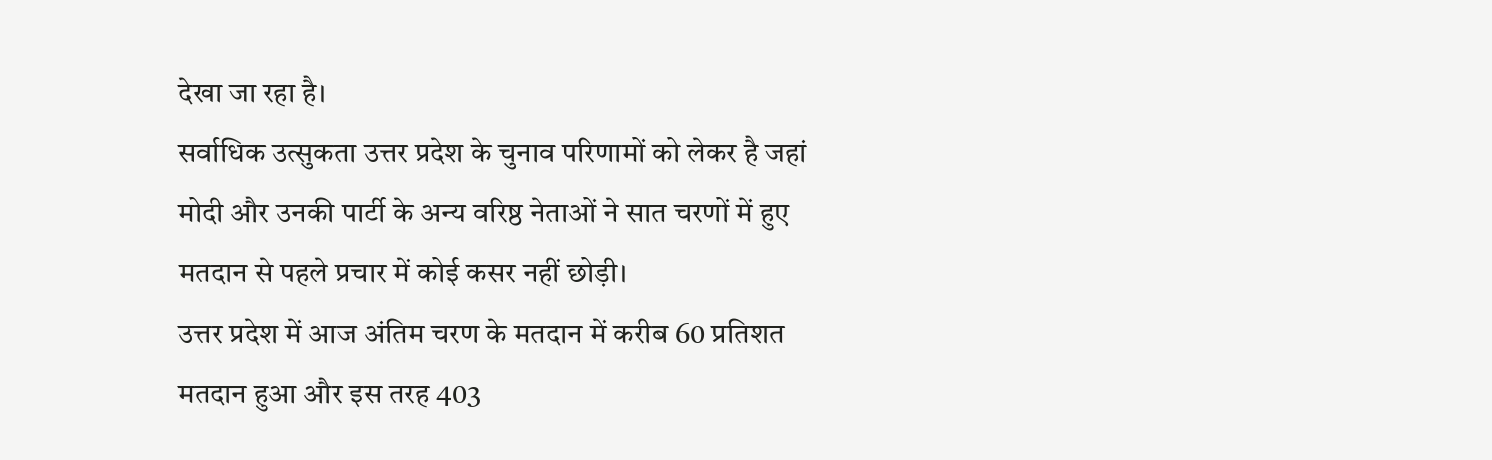देखा जा रहा है।
सर्वाधिक उत्सुकता उत्तर प्रदेश के चुनाव परिणामों को लेकर है जहां मोदी और उनकी पार्टी के अन्य वरिष्ठ नेताओं ने सात चरणों में हुए मतदान से पहले प्रचार में कोई कसर नहीं छोड़ी।
उत्तर प्रदेश में आज अंतिम चरण के मतदान में करीब 60 प्रतिशत मतदान हुआ और इस तरह 403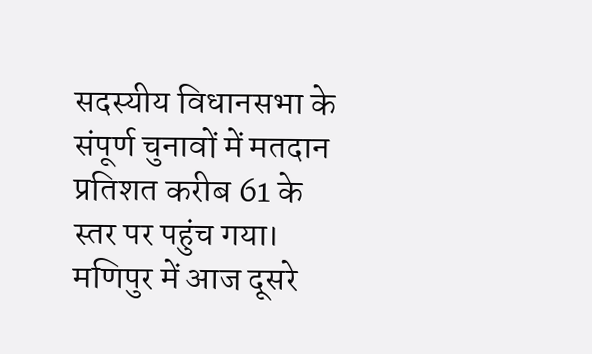सदस्यीय विधानसभा के संपूर्ण चुनावों में मतदान प्रतिशत करीब 61 के स्तर पर पहुंच गया। मणिपुर में आज दूसरे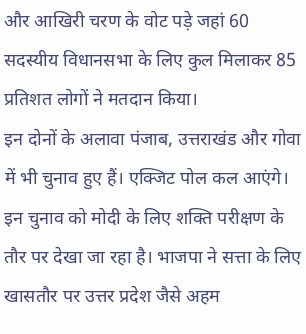और आखिरी चरण के वोट पड़े जहां 60 सदस्यीय विधानसभा के लिए कुल मिलाकर 85 प्रतिशत लोगों ने मतदान किया।
इन दोनों के अलावा पंजाब, उत्तराखंड और गोवा में भी चुनाव हुए हैं। एक्जिट पोल कल आएंगे। इन चुनाव को मोदी के लिए शक्ति परीक्षण के तौर पर देखा जा रहा है। भाजपा ने सत्ता के लिए खासतौर पर उत्तर प्रदेश जैसे अहम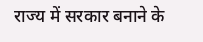राज्य में सरकार बनाने के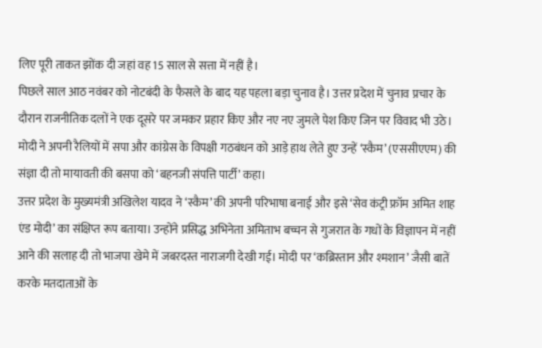लिए पूरी ताकत झोंक दी जहां वह 15 साल से सत्ता में नहीं है।
पिछले साल आठ नवंबर को नोटबंदी के फैसले के बाद यह पहला बड़ा चुनाव है। उत्तर प्रदेश में चुनाव प्रचार के दौरान राजनीतिक दलों ने एक दूसरे पर जमकर प्रहार किए और नए नए जुमले पेश किए जिन पर विवाद भी उठे। मोदी ने अपनी रैलियों में सपा और कांग्रेस के विपक्षी गठबंधन को आड़े हाथ लेते हुए उन्हें ‘स्कैम’ (एससीएएम) की संज्ञा दी तो मायावती की बसपा को ‘बहनजी संपत्ति पार्टी’ कहा।
उत्तर प्रदेश के मुख्यमंत्री अखिलेश यादव ने ‘स्कैम’ की अपनी परिभाषा बनाई और इसे ‘सेव कंट्री फ्रॉम अमित शाह एंड मोदी’ का संक्षिप्त रूप बताया। उन्होंने प्रसिद्ध अभिनेता अमिताभ बच्चन से गुजरात के गधों के विज्ञापन में नहीं आने की सलाह दी तो भाजपा खेमे में जबरदस्त नाराजगी देखी गई। मोदी पर ‘कब्रिस्तान और श्मशान’ जैसी बातें करके मतदाताओं के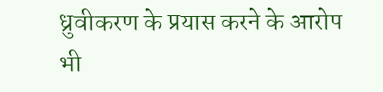ध्रुवीकरण के प्रयास करने के आरोप भी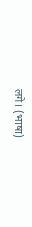लगे। (भाषा)